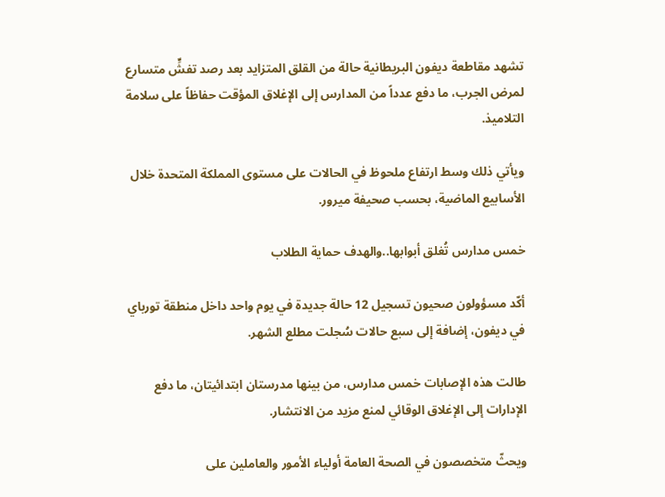تشهد مقاطعة ديفون البريطانية حالة من القلق المتزايد بعد رصد تفشٍّ متسارع لمرض الجرب، ما دفع عدداً من المدارس إلى الإغلاق المؤقت حفاظاً على سلامة التلاميذ.

ويأتي ذلك وسط ارتفاع ملحوظ في الحالات على مستوى المملكة المتحدة خلال الأسابيع الماضية، بحسب صحيفة ميرور.

خمس مدارس تُغلق أبوابها..والهدف حماية الطلاب

أكّد مسؤولون صحيون تسجيل 12 حالة جديدة في يوم واحد داخل منطقة تورباي في ديفون، إضافة إلى سبع حالات سُجلت مطلع الشهر.

طالت هذه الإصابات خمس مدارس، من بينها مدرستان ابتدائيتان، ما دفع الإدارات إلى الإغلاق الوقائي لمنع مزيد من الانتشار.

ويحثّ متخصصون في الصحة العامة أولياء الأمور والعاملين على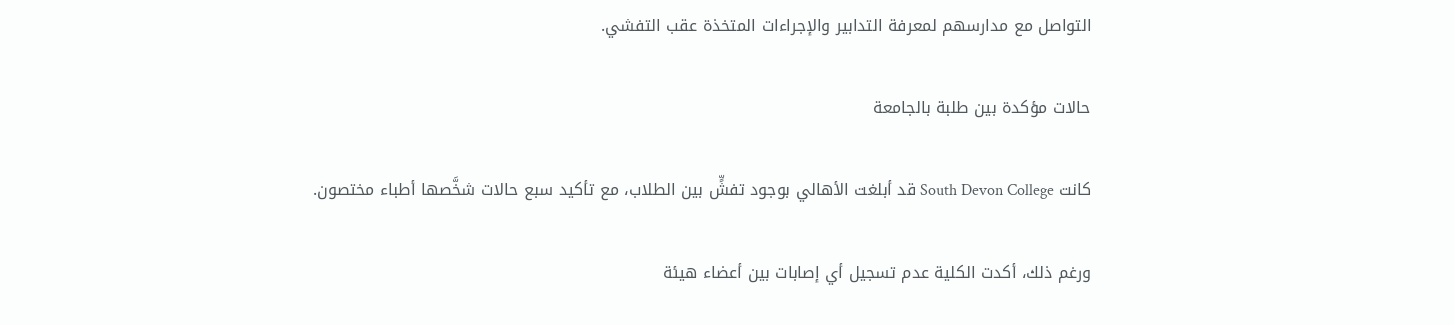التواصل مع مدارسهم لمعرفة التدابير والإجراءات المتخذة عقب التفشي.

حالات مؤكدة بين طلبة بالجامعة

كانت South Devon College قد أبلغت الأهالي بوجود تفشٍّ بين الطلاب، مع تأكيد سبع حالات شخَّصها أطباء مختصون.

ورغم ذلك، أكدت الكلية عدم تسجيل أي إصابات بين أعضاء هيئة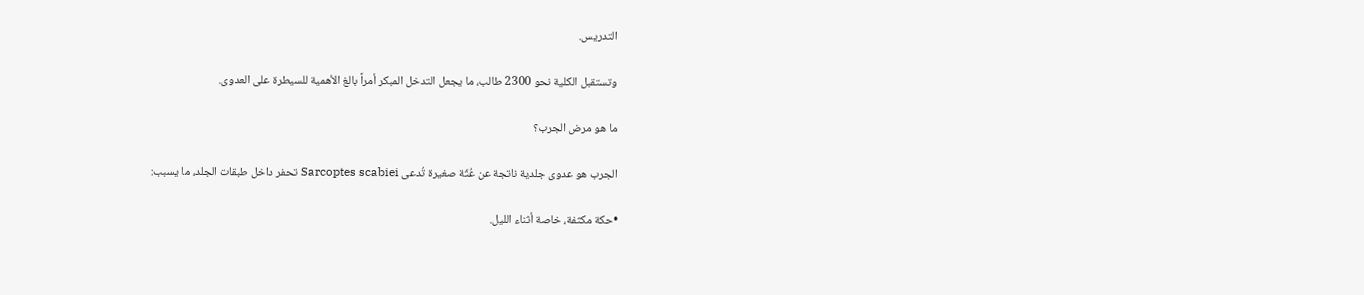التدريس.

وتستقبل الكلية نحو 2300 طالب، ما يجعل التدخل المبكر أمراً بالغ الأهمية للسيطرة على العدوى.

ما هو مرض الجرب؟

الجرب هو عدوى جلدية ناتجة عن عُثّة صغيرة تُدعى Sarcoptes scabiei تحفر داخل طبقات الجلد، ما يسبب:

•حكة مكثفة، خاصة أثناء الليل.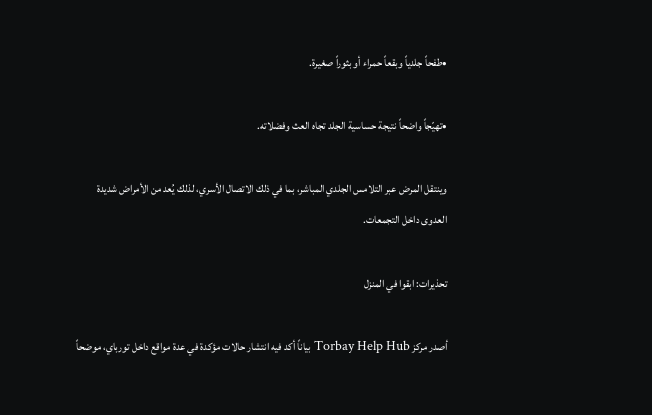•طفحاً جلدياً وبقعاً حمراء أو بثوراً صغيرة.

•تهيّجاً واضحاً نتيجة حساسية الجلد تجاه العث وفضلاته.

وينتقل المرض عبر التلامس الجلدي المباشر، بما في ذلك الاتصال الأسري، لذلك يُعد من الأمراض شديدة العدوى داخل التجمعات.

تحذيرات: ابقوا في المنزل

أصدر مركز Torbay Help Hub بياناً أكد فيه انتشار حالات مؤكدة في عدة مواقع داخل تورباي، موضحاً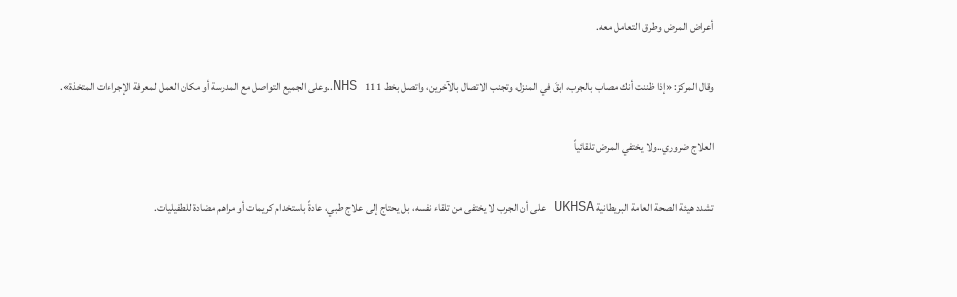أعراض المرض وطرق التعامل معه.

وقال المركز: «إذا ظننت أنك مصاب بالجرب، ابقَ في المنزل، وتجنب الاتصال بالآخرين، واتصل بخط NHS 111..وعلى الجميع التواصل مع المدرسة أو مكان العمل لمعرفة الإجراءات المتخذة».

العلاج ضروري..ولا يختفي المرض تلقائياً

تشدد هيئة الصحة العامة البريطانية UKHSA على أن الجرب لا يختفى من تلقاء نفسه، بل يحتاج إلى علاج طبي، عادةً باستخدام كريمات أو مراهم مضادة للطفيليات.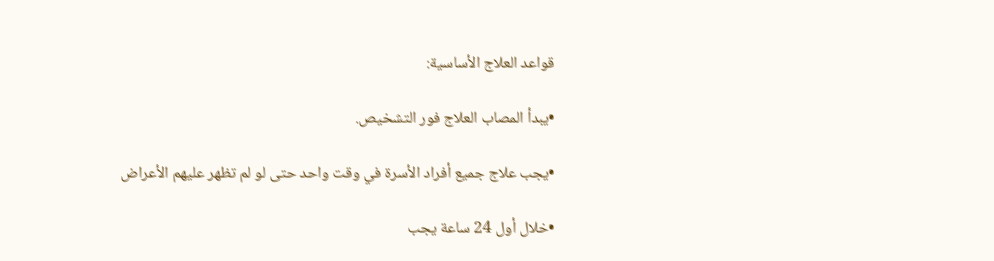قواعد العلاج الأساسية:

•يبدأ المصاب العلاج فور التشخيص.

•يجب علاج جميع أفراد الأسرة في وقت واحد حتى لو لم تظهر عليهم الأعراض

•خلال أول 24 ساعة يجب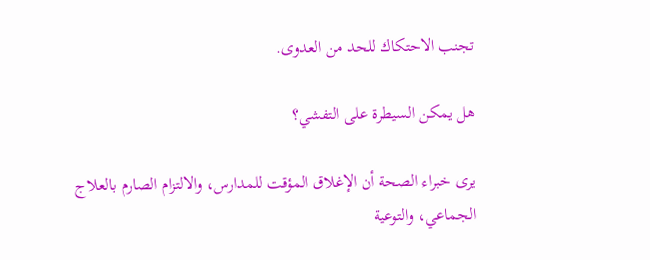تجنب الاحتكاك للحد من العدوى.

هل يمكن السيطرة على التفشي؟

يرى خبراء الصحة أن الإغلاق المؤقت للمدارس، والالتزام الصارم بالعلاج الجماعي، والتوعية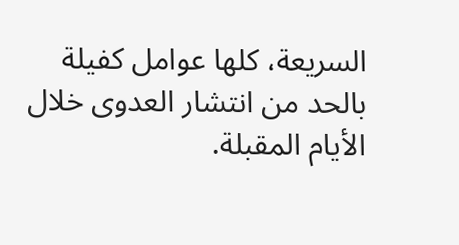السريعة، كلها عوامل كفيلة بالحد من انتشار العدوى خلال الأيام المقبلة.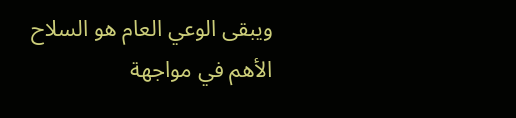ويبقى الوعي العام هو السلاح الأهم في مواجهة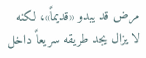مرض قد يبدو «قديماً»، لكنه لا يزال يجد طريقه سريعاً داخل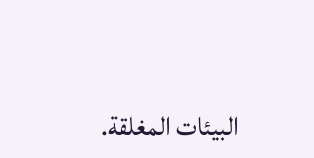البيئات المغلقة.